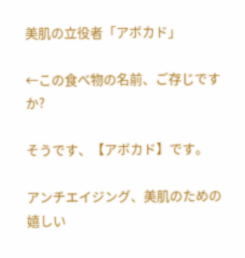美肌の立役者「アボカド」

←この食べ物の名前、ご存じですか?

そうです、【アボカド】です。

アンチエイジング、美肌のための嬉しい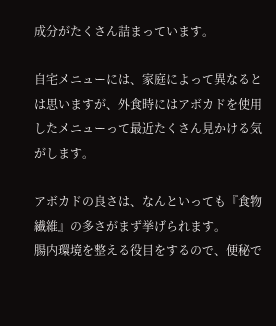成分がたくさん詰まっています。

自宅メニューには、家庭によって異なるとは思いますが、外食時にはアボカドを使用したメニューって最近たくさん見かける気がします。

アボカドの良さは、なんといっても『食物繊維』の多さがまず挙げられます。
腸内環境を整える役目をするので、便秘で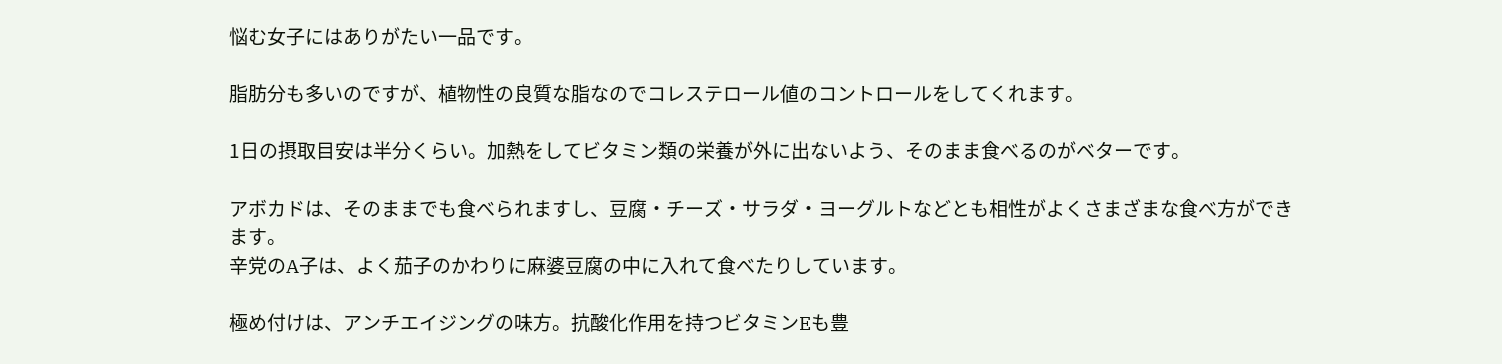悩む女子にはありがたい一品です。

脂肪分も多いのですが、植物性の良質な脂なのでコレステロール値のコントロールをしてくれます。

1日の摂取目安は半分くらい。加熱をしてビタミン類の栄養が外に出ないよう、そのまま食べるのがベターです。

アボカドは、そのままでも食べられますし、豆腐・チーズ・サラダ・ヨーグルトなどとも相性がよくさまざまな食べ方ができます。
辛党のA子は、よく茄子のかわりに麻婆豆腐の中に入れて食べたりしています。

極め付けは、アンチエイジングの味方。抗酸化作用を持つビタミンEも豊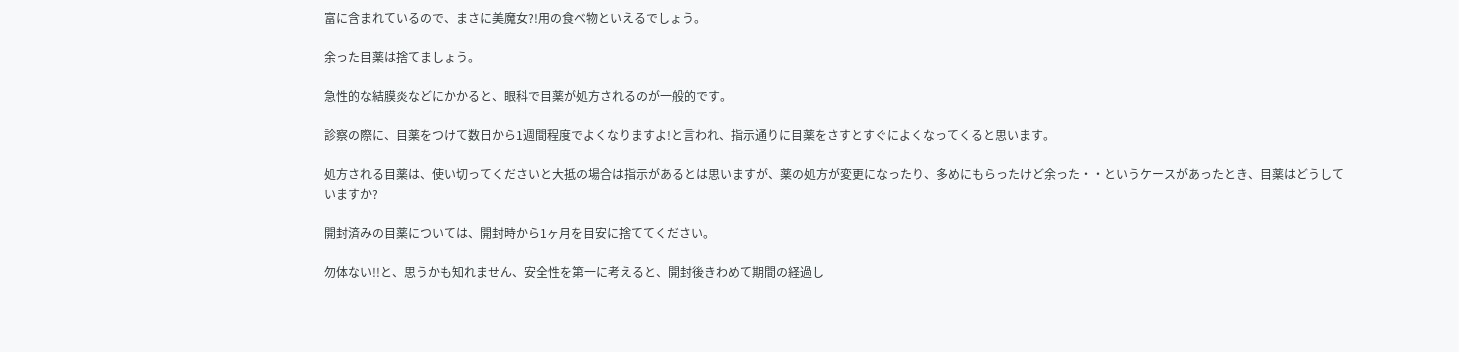富に含まれているので、まさに美魔女?!用の食べ物といえるでしょう。

余った目薬は捨てましょう。

急性的な結膜炎などにかかると、眼科で目薬が処方されるのが一般的です。

診察の際に、目薬をつけて数日から1週間程度でよくなりますよ!と言われ、指示通りに目薬をさすとすぐによくなってくると思います。

処方される目薬は、使い切ってくださいと大抵の場合は指示があるとは思いますが、薬の処方が変更になったり、多めにもらったけど余った・・というケースがあったとき、目薬はどうしていますか?

開封済みの目薬については、開封時から1ヶ月を目安に捨ててください。

勿体ない!!と、思うかも知れません、安全性を第一に考えると、開封後きわめて期間の経過し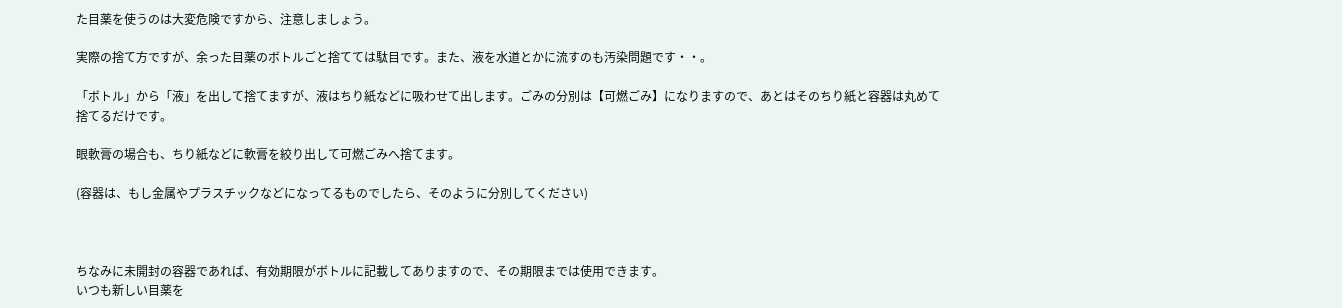た目薬を使うのは大変危険ですから、注意しましょう。

実際の捨て方ですが、余った目薬のボトルごと捨てては駄目です。また、液を水道とかに流すのも汚染問題です・・。

「ボトル」から「液」を出して捨てますが、液はちり紙などに吸わせて出します。ごみの分別は【可燃ごみ】になりますので、あとはそのちり紙と容器は丸めて捨てるだけです。

眼軟膏の場合も、ちり紙などに軟膏を絞り出して可燃ごみへ捨てます。

(容器は、もし金属やプラスチックなどになってるものでしたら、そのように分別してください)



ちなみに未開封の容器であれば、有効期限がボトルに記載してありますので、その期限までは使用できます。
いつも新しい目薬を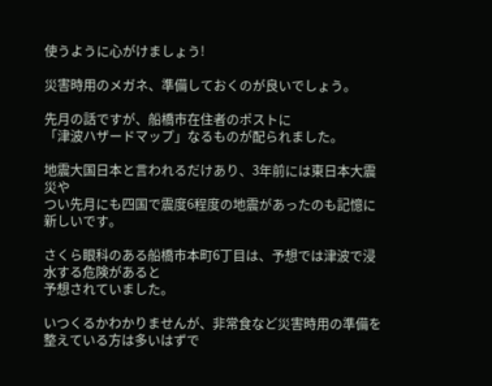使うように心がけましょう!

災害時用のメガネ、準備しておくのが良いでしょう。

先月の話ですが、船橋市在住者のポストに
「津波ハザードマップ」なるものが配られました。

地震大国日本と言われるだけあり、3年前には東日本大震災や
つい先月にも四国で震度6程度の地震があったのも記憶に新しいです。

さくら眼科のある船橋市本町6丁目は、予想では津波で浸水する危険があると
予想されていました。

いつくるかわかりませんが、非常食など災害時用の準備を整えている方は多いはずで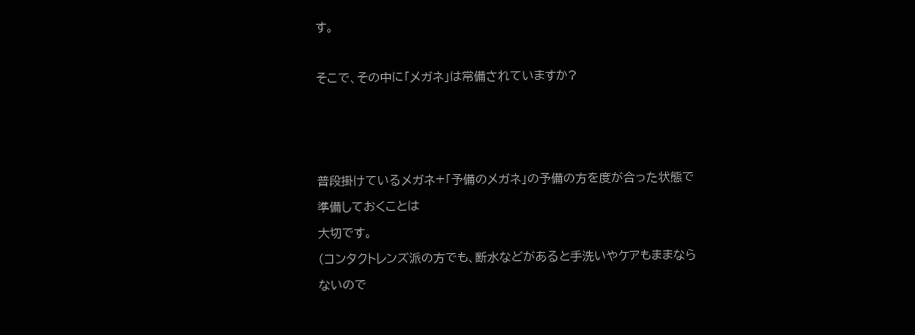す。

そこで、その中に「メガネ」は常備されていますか?



普段掛けているメガネ+「予備のメガネ」の予備の方を度が合った状態で準備しておくことは
大切です。
(コンタクトレンズ派の方でも、断水などがあると手洗いやケアもままならないので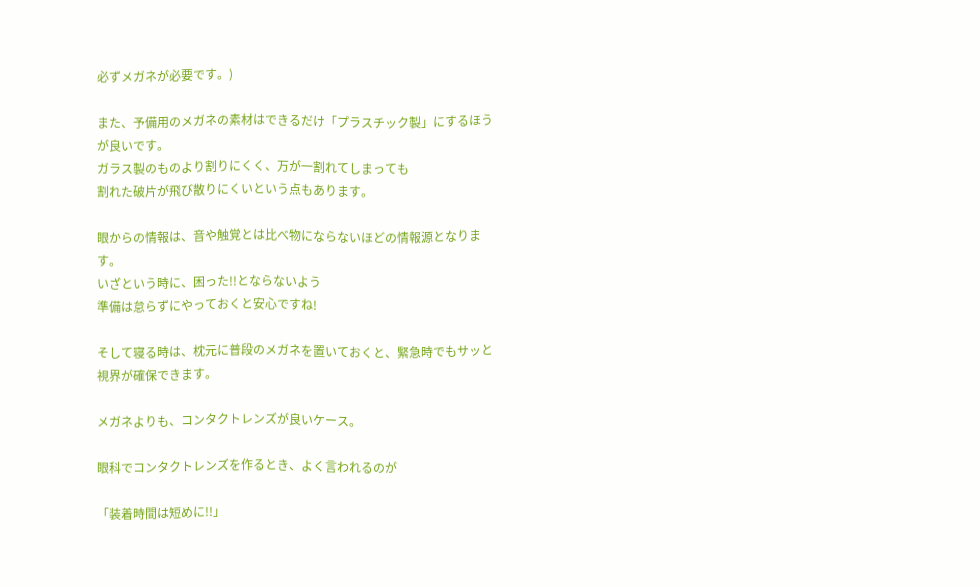必ずメガネが必要です。)

また、予備用のメガネの素材はできるだけ「プラスチック製」にするほうが良いです。
ガラス製のものより割りにくく、万が一割れてしまっても
割れた破片が飛び散りにくいという点もあります。

眼からの情報は、音や触覚とは比べ物にならないほどの情報源となります。
いざという時に、困った!!とならないよう
準備は怠らずにやっておくと安心ですね!

そして寝る時は、枕元に普段のメガネを置いておくと、緊急時でもサッと視界が確保できます。

メガネよりも、コンタクトレンズが良いケース。

眼科でコンタクトレンズを作るとき、よく言われるのが

「装着時間は短めに!!」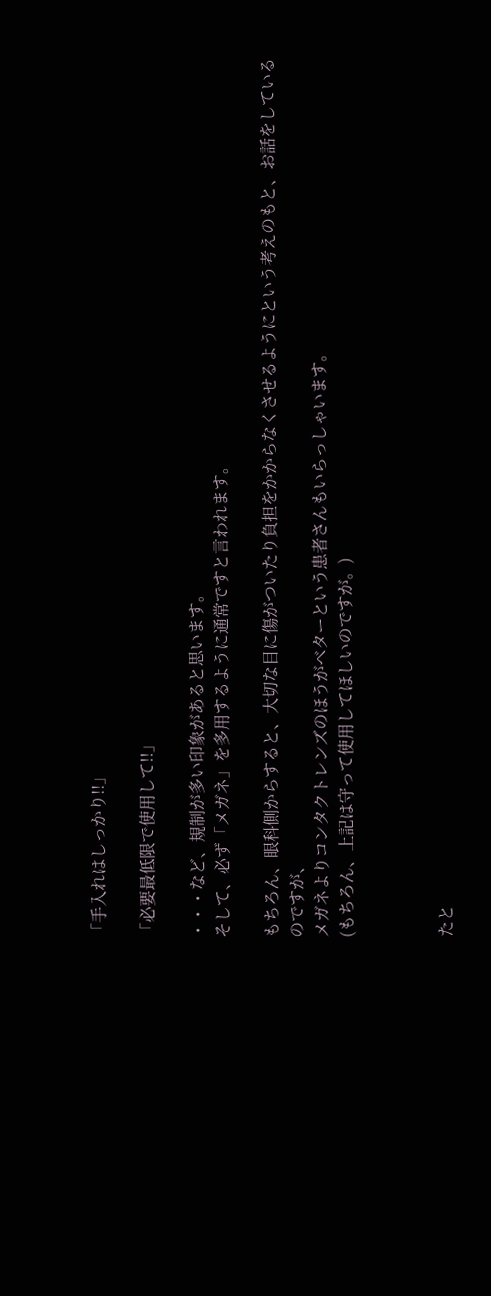「手入れはしっかり!!」

「必要最低限で使用して!!」

・・・など、規制が多い印象があると思います。
そして、必ず「メガネ」を多用するように通常ですと言われます。

もちろん、眼科側からすると、大切な目に傷がついたり負担をかからなくさせるようにという考えのもと、お話をしているのですが、
メガネよりコンタクトレンズのほうがベターという患者さんもいらっしゃいます。
(もちろん、上記は守って使用してほしいのですが。)



たと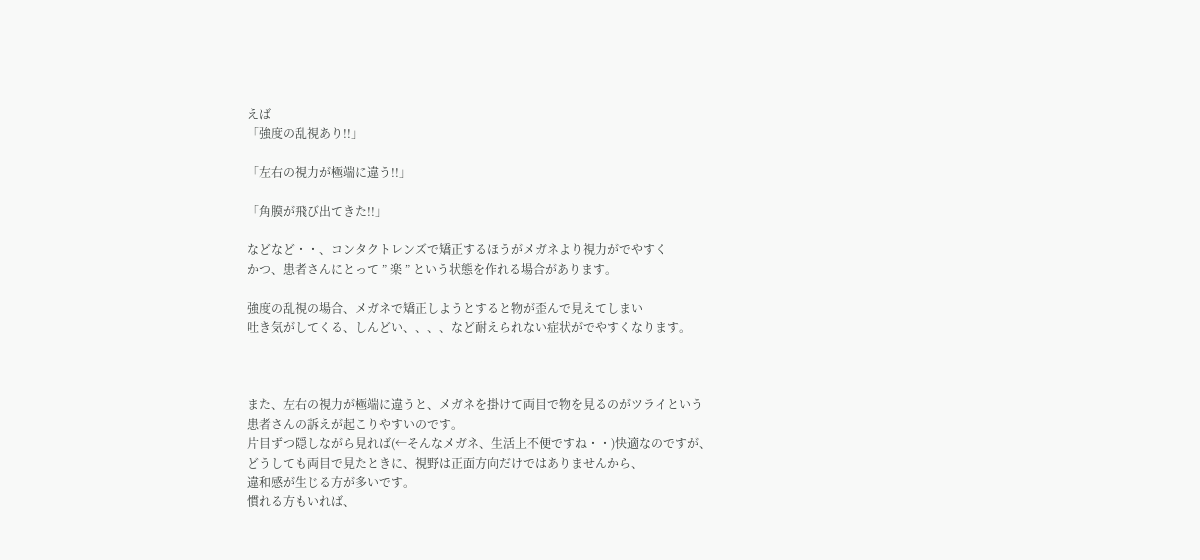えば
「強度の乱視あり!!」

「左右の視力が極端に違う!!」

「角膜が飛び出てきた!!」

などなど・・、コンタクトレンズで矯正するほうがメガネより視力がでやすく
かつ、患者さんにとって ” 楽 ” という状態を作れる場合があります。

強度の乱視の場合、メガネで矯正しようとすると物が歪んで見えてしまい
吐き気がしてくる、しんどい、、、、など耐えられない症状がでやすくなります。



また、左右の視力が極端に違うと、メガネを掛けて両目で物を見るのがツライという
患者さんの訴えが起こりやすいのです。
片目ずつ隠しながら見れば(←そんなメガネ、生活上不便ですね・・)快適なのですが、
どうしても両目で見たときに、視野は正面方向だけではありませんから、
違和感が生じる方が多いです。
慣れる方もいれば、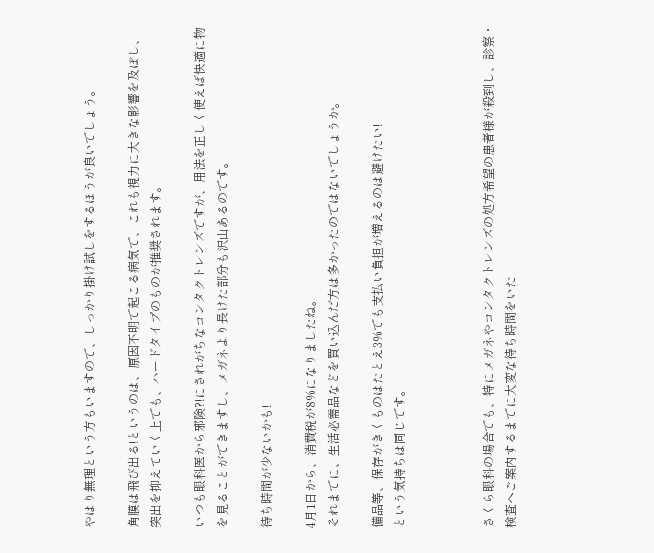やはり無理という方もいますので、しっかり掛け試しをするほうが良いでしょう。

角膜は飛び出る!というのは、原因不明で起こる病気で、これも視力に大きな影響を及ぼし、
突出を抑えていく上でも、ハードタイプのものが推奨されます。

いつも眼科医から邪険?!にされがちなコンタクトレンズですが、用法を正しく使えば快適に物を見ることができますし、メガネより長けた部分も沢山あるのです。

待ち時間が少ないかも!

4月1日から、消費税が8%になりましたね。
それまでに、生活必需品などを買い込んだ方は多かったのではないでしょうか。

備品等、保存がきくものはたとえ3%でも支払い負担が増えるのは避けたい!
という気持ちは同じです。



さくら眼科の場合でも、特にメガネやコンタクトレンズの処方希望の患者様が殺到し、診察・検査へご案内するまでに大変な待ち時間をいた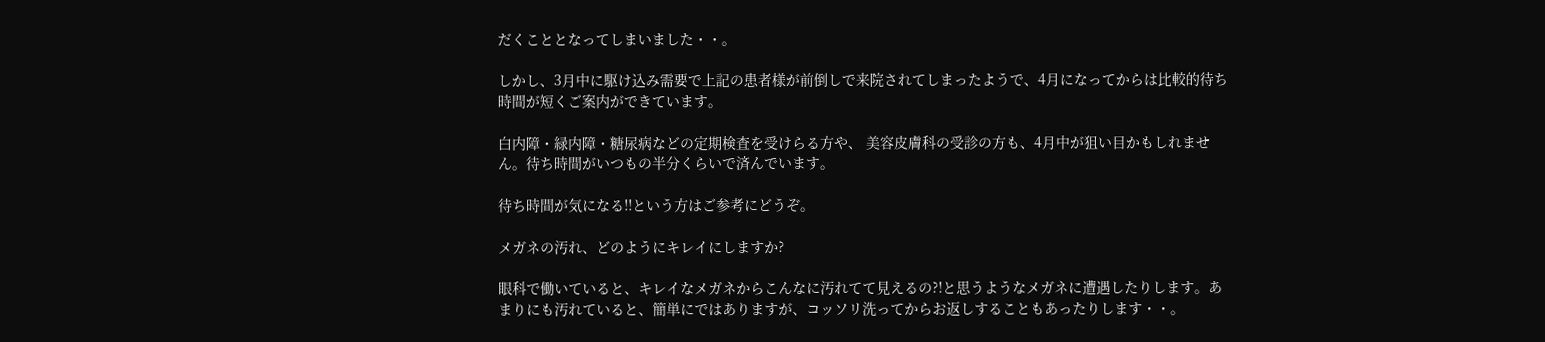だくこととなってしまいました・・。

しかし、3月中に駆け込み需要で上記の患者様が前倒しで来院されてしまったようで、4月になってからは比較的待ち時間が短くご案内ができています。

白内障・緑内障・糖尿病などの定期検査を受けらる方や、 美容皮膚科の受診の方も、4月中が狙い目かもしれません。待ち時間がいつもの半分くらいで済んでいます。

待ち時間が気になる!!という方はご参考にどうぞ。

メガネの汚れ、どのようにキレイにしますか?

眼科で働いていると、キレイなメガネからこんなに汚れてて見えるの?!と思うようなメガネに遭遇したりします。あまりにも汚れていると、簡単にではありますが、コッソリ洗ってからお返しすることもあったりします・・。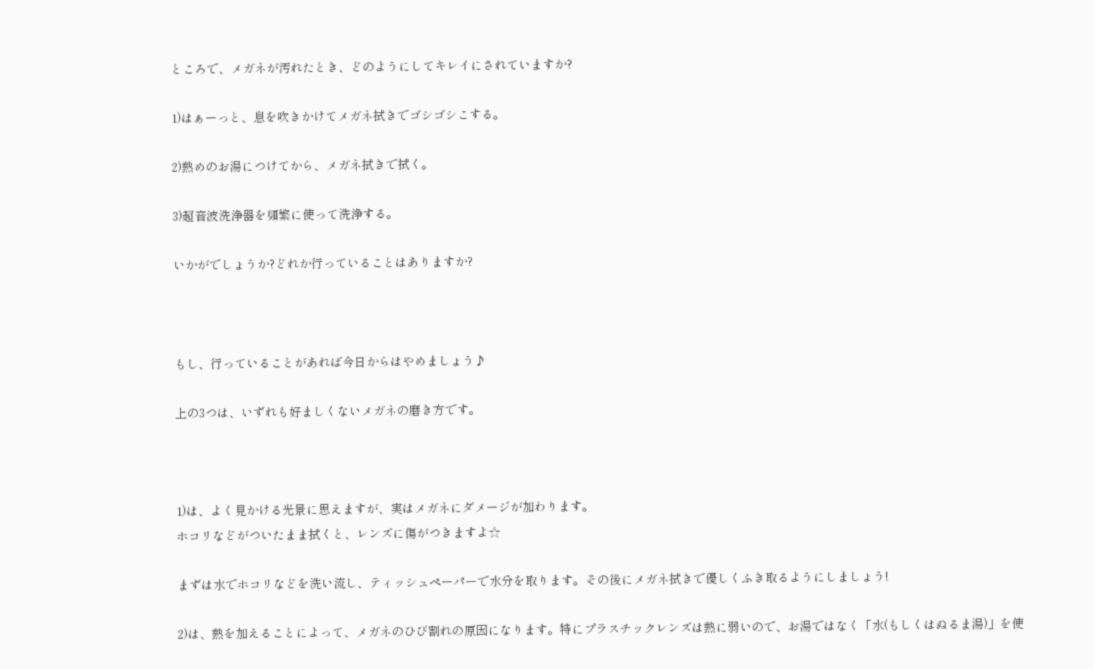ところで、メガネが汚れたとき、どのようにしてキレイにされていますか?

1)はぁーっと、息を吹きかけてメガネ拭きでゴシゴシこする。

2)熱めのお湯につけてから、メガネ拭きで拭く。

3)超音波洗浄器を頻繁に使って洗浄する。

いかがでしょうか?どれか行っていることはありますか?



もし、行っていることがあれば今日からはやめましょう♪

上の3つは、いずれも好ましくないメガネの磨き方です。



1)は、よく見かける光景に思えますが、実はメガネにダメージが加わります。
ホコリなどがついたまま拭くと、レンズに傷がつきますよ☆

まずは水でホコリなどを洗い流し、ティッシュペーパーで水分を取ります。その後にメガネ拭きで優しくふき取るようにしましょう!

2)は、熱を加えることによって、メガネのひび割れの原因になります。特にプラスチックレンズは熱に弱いので、お湯ではなく「水(もしくはぬるま湯)」を使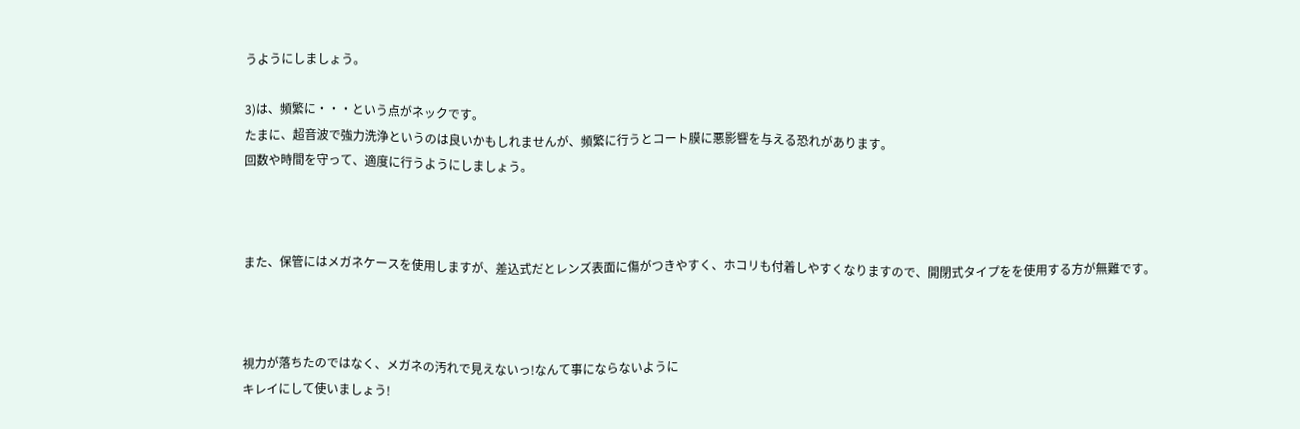うようにしましょう。

3)は、頻繁に・・・という点がネックです。
たまに、超音波で強力洗浄というのは良いかもしれませんが、頻繁に行うとコート膜に悪影響を与える恐れがあります。
回数や時間を守って、適度に行うようにしましょう。



また、保管にはメガネケースを使用しますが、差込式だとレンズ表面に傷がつきやすく、ホコリも付着しやすくなりますので、開閉式タイプをを使用する方が無難です。



視力が落ちたのではなく、メガネの汚れで見えないっ!なんて事にならないように
キレイにして使いましょう!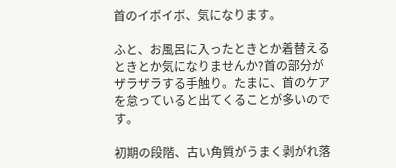首のイボイボ、気になります。

ふと、お風呂に入ったときとか着替えるときとか気になりませんか?首の部分がザラザラする手触り。たまに、首のケアを怠っていると出てくることが多いのです。

初期の段階、古い角質がうまく剥がれ落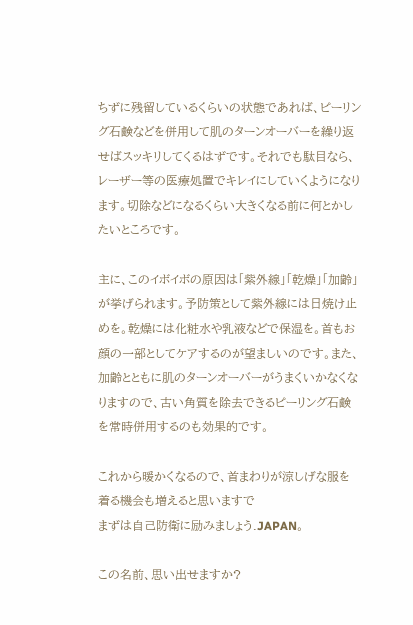ちずに残留しているくらいの状態であれば、ピーリング石鹸などを併用して肌のターンオーバーを繰り返せばスッキリしてくるはずです。それでも駄目なら、レーザー等の医療処置でキレイにしていくようになります。切除などになるくらい大きくなる前に何とかしたいところです。

主に、このイボイボの原因は「紫外線」「乾燥」「加齢」が挙げられます。予防策として紫外線には日焼け止めを。乾燥には化粧水や乳液などで保湿を。首もお顔の一部としてケアするのが望ましいのです。また、加齢とともに肌のターンオーバーがうまくいかなくなりますので、古い角質を除去できるピーリング石鹸を常時併用するのも効果的です。

これから暖かくなるので、首まわりが涼しげな服を着る機会も増えると思いますで
まずは自己防衛に励みましょう.JAPAN。

この名前、思い出せますか?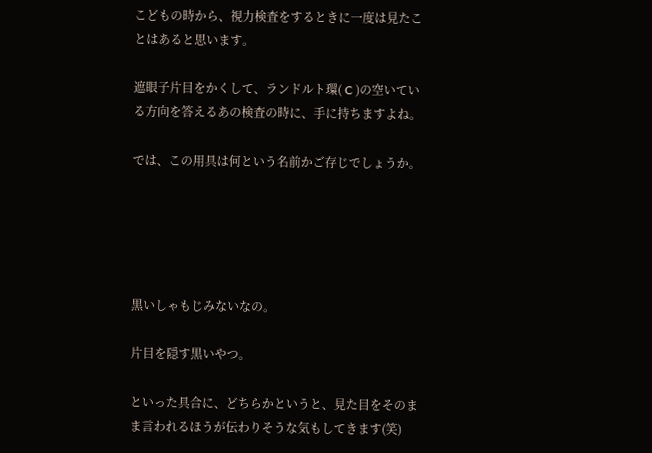こどもの時から、視力検査をするときに一度は見たことはあると思います。

遮眼子片目をかくして、ランドルト環( C )の空いている方向を答えるあの検査の時に、手に持ちますよね。

では、この用具は何という名前かご存じでしょうか。





黒いしゃもじみないなの。

片目を隠す黒いやつ。

といった具合に、どちらかというと、見た目をそのまま言われるほうが伝わりそうな気もしてきます(笑)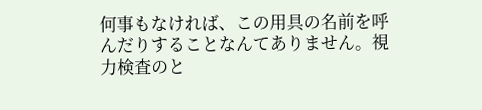何事もなければ、この用具の名前を呼んだりすることなんてありません。視力検査のと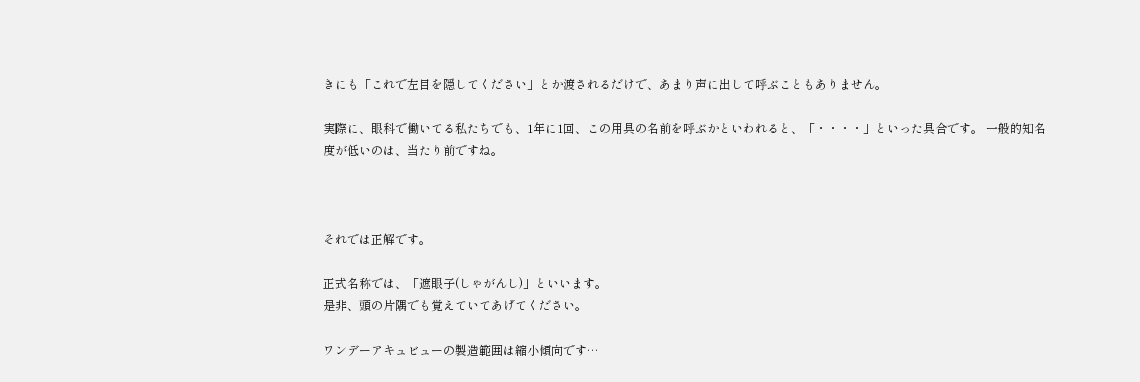きにも「これで左目を隠してください」とか渡されるだけで、あまり声に出して呼ぶこともありません。

実際に、眼科で働いてる私たちでも、1年に1回、この用具の名前を呼ぶかといわれると、「・・・・」といった具合です。 一般的知名度が低いのは、当たり前ですね。



それでは正解です。

正式名称では、「遮眼子(しゃがんし)」といいます。
是非、頭の片隅でも覚えていてあげてください。

ワンデーアキュビューの製造範囲は縮小傾向です…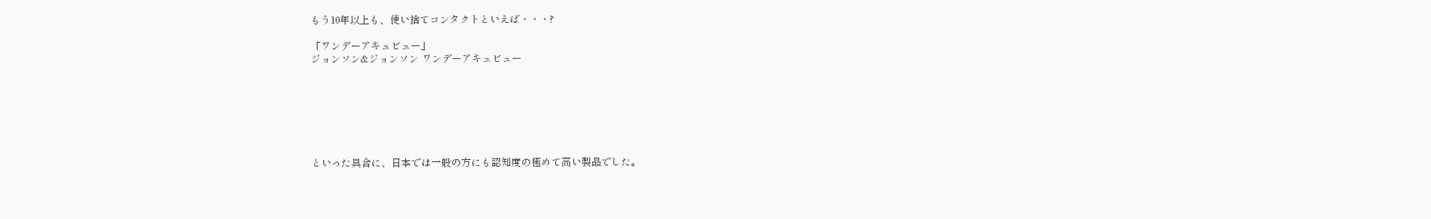もう10年以上も、使い捨てコンタクトといえば・・・?

「ワンデーアキュビュー」
ジョンソン&ジョンソン ワンデーアキュビュー







といった具合に、日本では一般の方にも認知度の極めて高い製品でした。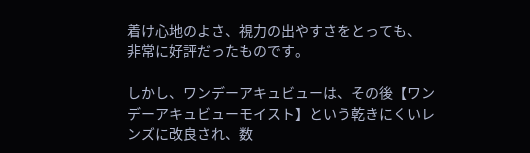着け心地のよさ、視力の出やすさをとっても、
非常に好評だったものです。

しかし、ワンデーアキュビューは、その後【ワンデーアキュビューモイスト】という乾きにくいレンズに改良され、数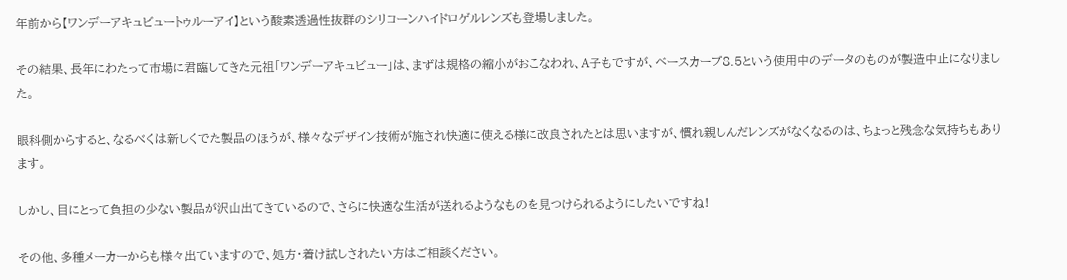年前から【ワンデーアキュビュートゥルーアイ】という酸素透過性抜群のシリコーンハイドロゲルレンズも登場しました。

その結果、長年にわたって市場に君臨してきた元祖「ワンデーアキュビュー」は、まずは規格の縮小がおこなわれ、A子もですが、ベースカーブ8.5という使用中のデータのものが製造中止になりました。

眼科側からすると、なるべくは新しくでた製品のほうが、様々なデザイン技術が施され快適に使える様に改良されたとは思いますが、慣れ親しんだレンズがなくなるのは、ちょっと残念な気持ちもあります。

しかし、目にとって負担の少ない製品が沢山出てきているので、さらに快適な生活が送れるようなものを見つけられるようにしたいですね!

その他、多種メーカーからも様々出ていますので、処方・着け試しされたい方はご相談ください。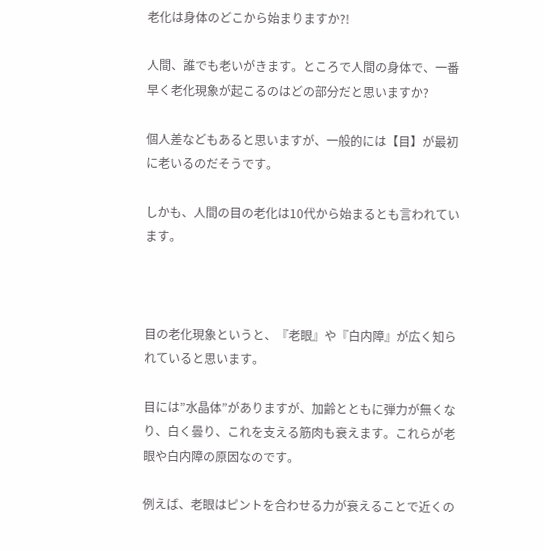老化は身体のどこから始まりますか?!

人間、誰でも老いがきます。ところで人間の身体で、一番早く老化現象が起こるのはどの部分だと思いますか?

個人差などもあると思いますが、一般的には【目】が最初に老いるのだそうです。

しかも、人間の目の老化は10代から始まるとも言われています。



目の老化現象というと、『老眼』や『白内障』が広く知られていると思います。

目には”水晶体”がありますが、加齢とともに弾力が無くなり、白く曇り、これを支える筋肉も衰えます。これらが老眼や白内障の原因なのです。

例えば、老眼はピントを合わせる力が衰えることで近くの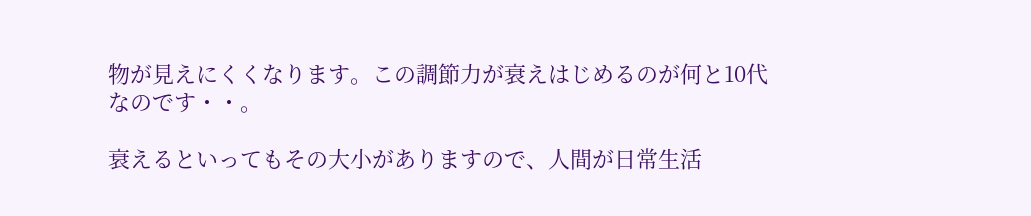物が見えにくくなります。この調節力が衰えはじめるのが何と10代なのです・・。

衰えるといってもその大小がありますので、人間が日常生活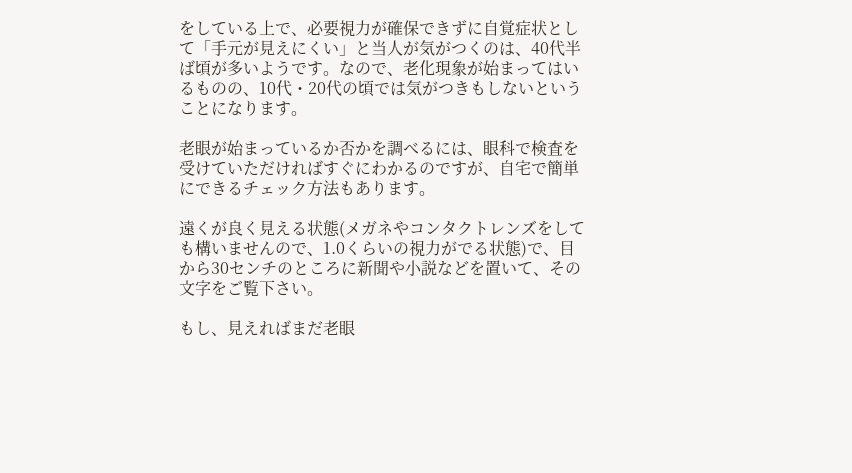をしている上で、必要視力が確保できずに自覚症状として「手元が見えにくい」と当人が気がつくのは、40代半ば頃が多いようです。なので、老化現象が始まってはいるものの、10代・20代の頃では気がつきもしないということになります。

老眼が始まっているか否かを調べるには、眼科で検査を受けていただければすぐにわかるのですが、自宅で簡単にできるチェック方法もあります。

遠くが良く見える状態(メガネやコンタクトレンズをしても構いませんので、1.0くらいの視力がでる状態)で、目から30センチのところに新聞や小説などを置いて、その文字をご覧下さい。

もし、見えればまだ老眼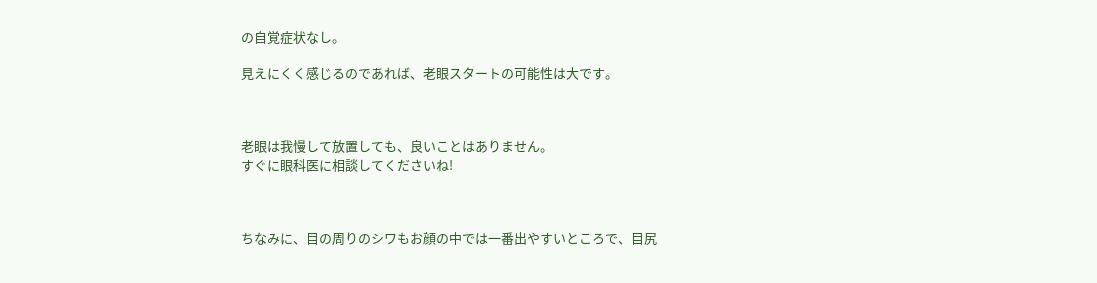の自覚症状なし。

見えにくく感じるのであれば、老眼スタートの可能性は大です。



老眼は我慢して放置しても、良いことはありません。
すぐに眼科医に相談してくださいね!



ちなみに、目の周りのシワもお顔の中では一番出やすいところで、目尻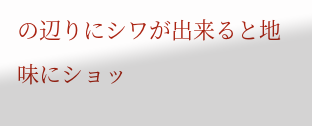の辺りにシワが出来ると地味にショッ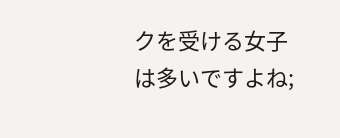クを受ける女子は多いですよね;